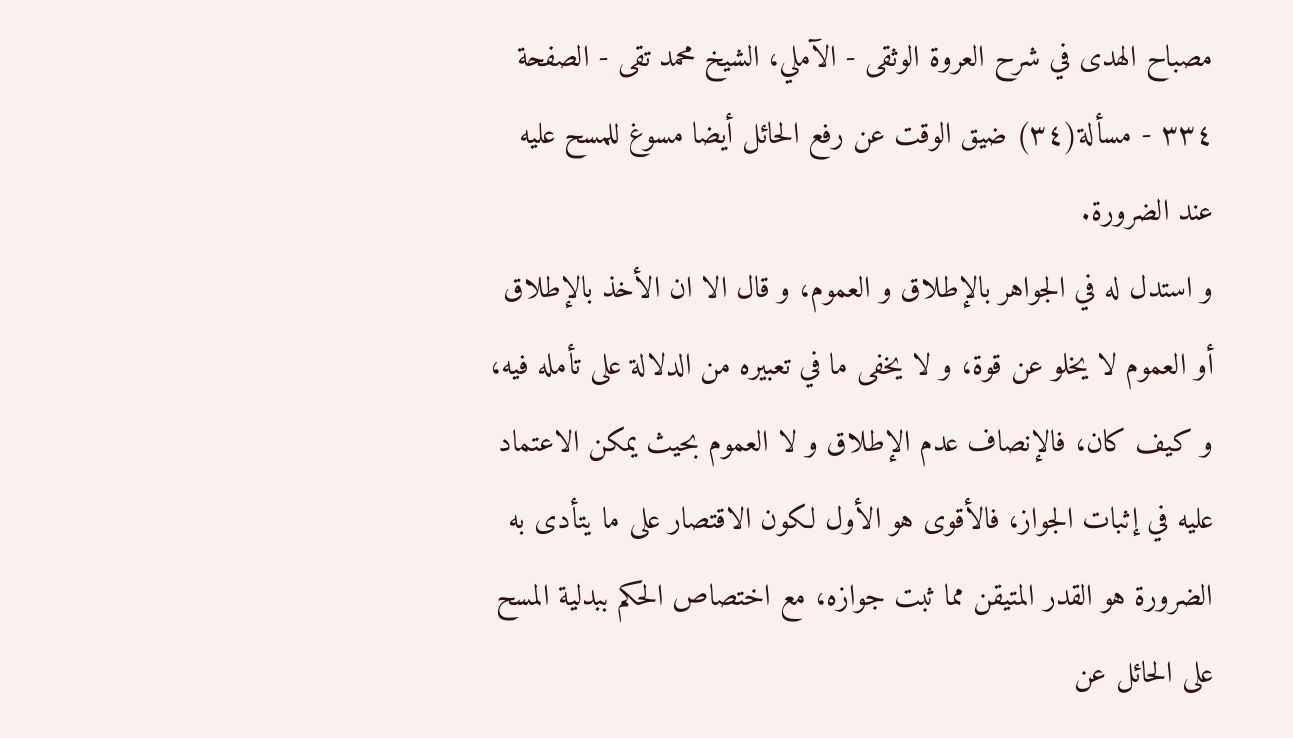مصباح الهدى في شرح العروة الوثقى - الآملي، الشيخ محمد تقى - الصفحة ٣٣٤ - مسألة(٣٤) ضيق الوقت عن رفع الحائل أيضا مسوغ للمسح عليه
عند الضرورة.
و استدل له في الجواهر بالإطلاق و العموم، و قال الا ان الأخذ بالإطلاق أو العموم لا يخلو عن قوة، و لا يخفى ما في تعبيره من الدلالة على تأمله فيه، و كيف كان، فالإنصاف عدم الإطلاق و لا العموم بحيث يمكن الاعتماد عليه في إثبات الجواز، فالأقوى هو الأول لكون الاقتصار على ما يتأدى به الضرورة هو القدر المتيقن مما ثبت جوازه، مع اختصاص الحكم ببدلية المسح على الحائل عن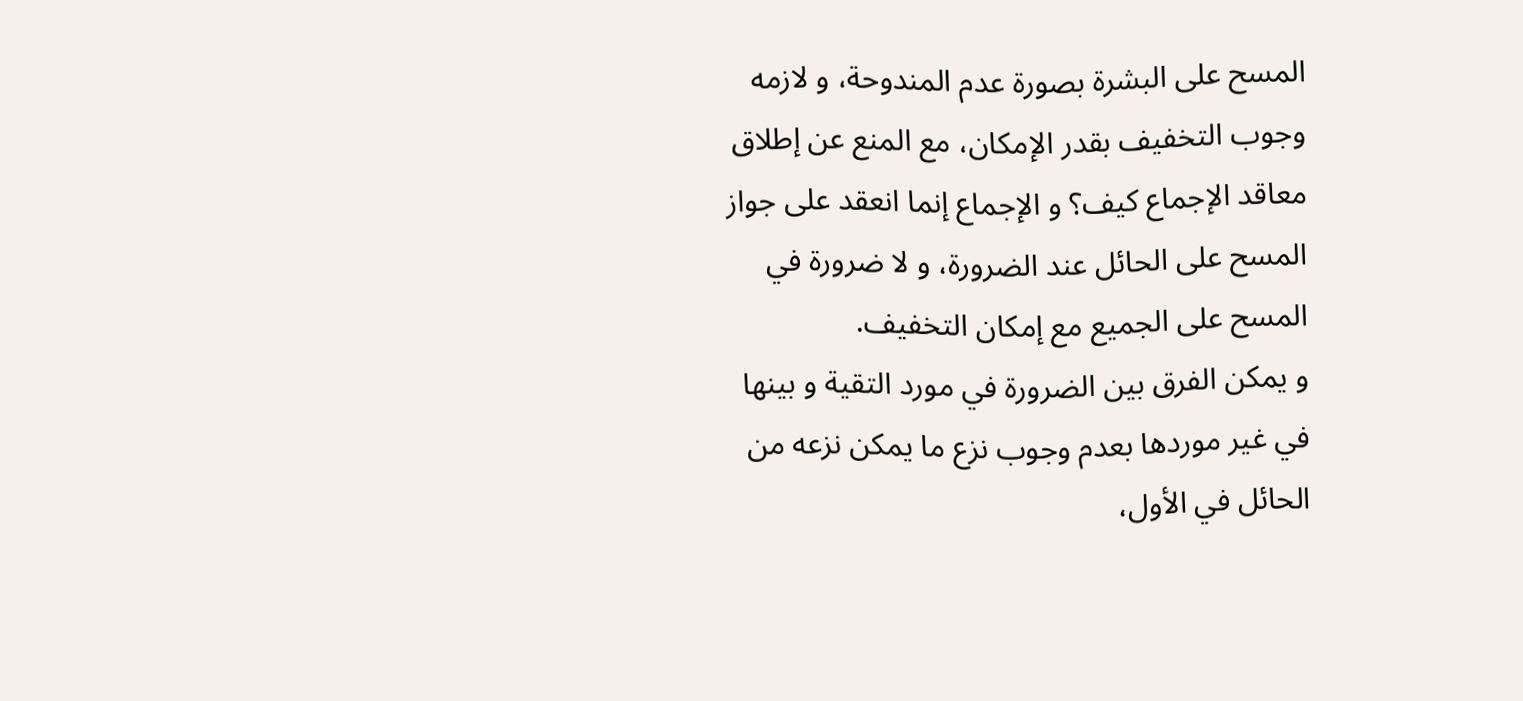المسح على البشرة بصورة عدم المندوحة، و لازمه وجوب التخفيف بقدر الإمكان، مع المنع عن إطلاق معاقد الإجماع كيف؟ و الإجماع إنما انعقد على جواز المسح على الحائل عند الضرورة، و لا ضرورة في المسح على الجميع مع إمكان التخفيف.
و يمكن الفرق بين الضرورة في مورد التقية و بينها في غير موردها بعدم وجوب نزع ما يمكن نزعه من الحائل في الأول،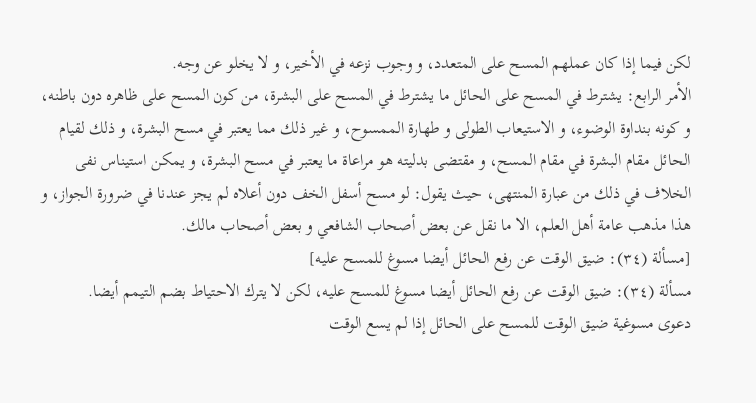لكن فيما إذا كان عملهم المسح على المتعدد، و وجوب نزعه في الأخير، و لا يخلو عن وجه.
الأمر الرابع: يشترط في المسح على الحائل ما يشترط في المسح على البشرة، من كون المسح على ظاهره دون باطنه، و كونه بنداوة الوضوء، و الاستيعاب الطولى و طهارة الممسوح، و غير ذلك مما يعتبر في مسح البشرة، و ذلك لقيام الحائل مقام البشرة في مقام المسح، و مقتضى بدليته هو مراعاة ما يعتبر في مسح البشرة، و يمكن استيناس نفى الخلاف في ذلك من عبارة المنتهى، حيث يقول: لو مسح أسفل الخف دون أعلاه لم يجز عندنا في ضرورة الجواز، و هذا مذهب عامة أهل العلم، الا ما نقل عن بعض أصحاب الشافعي و بعض أصحاب مالك.
[مسألة (٣٤): ضيق الوقت عن رفع الحائل أيضا مسوغ للمسح عليه]
مسألة (٣٤): ضيق الوقت عن رفع الحائل أيضا مسوغ للمسح عليه، لكن لا يترك الاحتياط بضم التيمم أيضا.
دعوى مسوغية ضيق الوقت للمسح على الحائل إذا لم يسع الوقت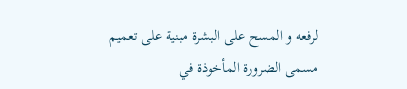لرفعه و المسح على البشرة مبنية على تعميم مسمى الضرورة المأخوذة في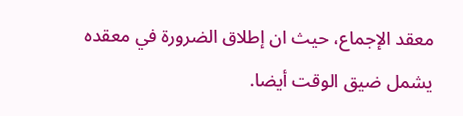معقد الإجماع، حيث ان إطلاق الضرورة في معقده يشمل ضيق الوقت أيضا.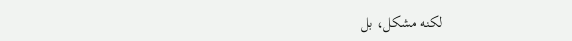لكنه مشكل، بل